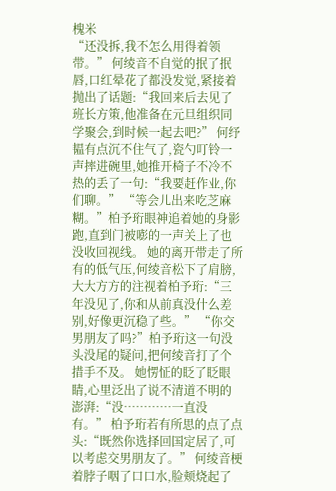槐米
“还没拆,我不怎么用得着领带。” 何绫音不自觉的抿了抿唇,口红晕花了都没发觉,紧接着抛出了话题:“我回来后去见了班长方策,他准备在元旦组织同学聚会,到时候一起去吧?” 何纾韫有点沉不住气了,瓷勺叮铃一声摔进碗里,她推开椅子不冷不热的丢了一句:“我要赶作业,你们聊。” “等会儿出来吃芝麻糊。”柏予珩眼神追着她的身影跑,直到门被嘭的一声关上了也没收回视线。 她的离开带走了所有的低气压,何绫音松下了肩膀,大大方方的注视着柏予珩:“三年没见了,你和从前真没什么差别,好像更沉稳了些。” “你交男朋友了吗?”柏予珩这一句没头没尾的疑问,把何绫音打了个措手不及。 她愣怔的眨了眨眼睛,心里泛出了说不清道不明的澎湃:“没…………一直没有。” 柏予珩若有所思的点了点头:“既然你选择回国定居了,可以考虑交男朋友了。” 何绫音梗着脖子咽了口口水,脸颊烧起了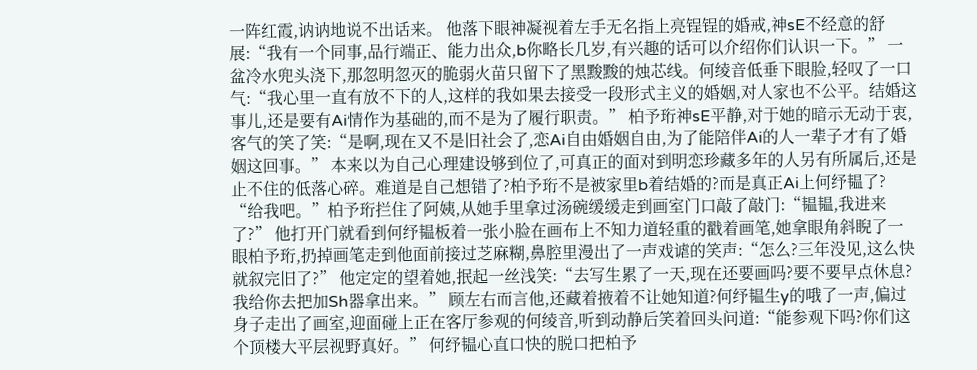一阵红霞,讷讷地说不出话来。 他落下眼神凝视着左手无名指上亮锃锃的婚戒,神sE不经意的舒展:“我有一个同事,品行端正、能力出众,b你略长几岁,有兴趣的话可以介绍你们认识一下。” 一盆冷水兜头浇下,那忽明忽灭的脆弱火苗只留下了黑黢黢的烛芯线。何绫音低垂下眼脸,轻叹了一口气:“我心里一直有放不下的人,这样的我如果去接受一段形式主义的婚姻,对人家也不公平。结婚这事儿,还是要有Ai情作为基础的,而不是为了履行职责。” 柏予珩神sE平静,对于她的暗示无动于衷,客气的笑了笑:“是啊,现在又不是旧社会了,恋Ai自由婚姻自由,为了能陪伴Ai的人一辈子才有了婚姻这回事。” 本来以为自己心理建设够到位了,可真正的面对到明恋珍藏多年的人另有所属后,还是止不住的低落心碎。难道是自己想错了?柏予珩不是被家里b着结婚的?而是真正Ai上何纾韫了? “给我吧。”柏予珩拦住了阿姨,从她手里拿过汤碗缓缓走到画室门口敲了敲门:“韫韫,我进来了?” 他打开门就看到何纾韫板着一张小脸在画布上不知力道轻重的戳着画笔,她拿眼角斜睨了一眼柏予珩,扔掉画笔走到他面前接过芝麻糊,鼻腔里漫出了一声戏谑的笑声:“怎么?三年没见,这么快就叙完旧了?” 他定定的望着她,抿起一丝浅笑:“去写生累了一天,现在还要画吗?要不要早点休息?我给你去把加Sh器拿出来。” 顾左右而言他,还藏着掖着不让她知道?何纾韫生y的哦了一声,偏过身子走出了画室,迎面碰上正在客厅参观的何绫音,听到动静后笑着回头问道:“能参观下吗?你们这个顶楼大平层视野真好。” 何纾韫心直口快的脱口把柏予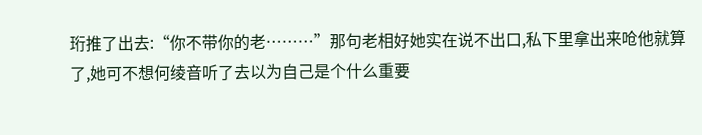珩推了出去:“你不带你的老………”那句老相好她实在说不出口,私下里拿出来呛他就算了,她可不想何绫音听了去以为自己是个什么重要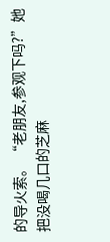的导火索。 “老朋友,参观下吗?”她把没喝几口的芝麻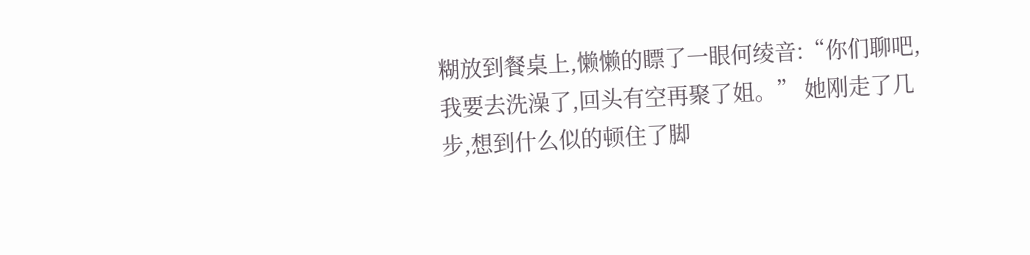糊放到餐桌上,懒懒的瞟了一眼何绫音:“你们聊吧,我要去洗澡了,回头有空再聚了姐。” 她刚走了几步,想到什么似的顿住了脚